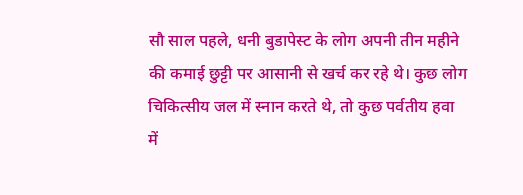सौ साल पहले, धनी बुडापेस्ट के लोग अपनी तीन महीने की कमाई छुट्टी पर आसानी से खर्च कर रहे थे। कुछ लोग चिकित्सीय जल में स्नान करते थे, तो कुछ पर्वतीय हवा में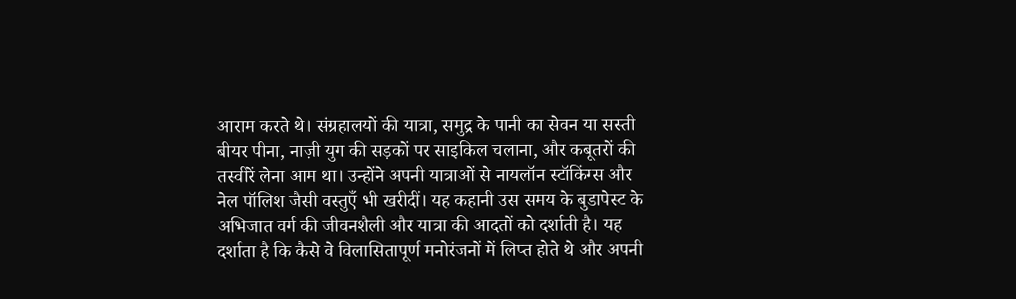आराम करते थे। संग्रहालयों की यात्रा, समुद्र के पानी का सेवन या सस्ती बीयर पीना, नाज़ी युग की सड़कों पर साइकिल चलाना, और कबूतरों की तस्वीरें लेना आम था। उन्होंने अपनी यात्राओं से नायलॉन स्टॉकिंग्स और नेल पॉलिश जैसी वस्तुएँ भी खरीदीं। यह कहानी उस समय के बुडापेस्ट के अभिजात वर्ग की जीवनशैली और यात्रा की आदतों को दर्शाती है। यह दर्शाता है कि कैसे वे विलासितापूर्ण मनोरंजनों में लिप्त होते थे और अपनी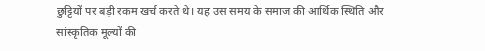छुट्टियों पर बड़ी रकम खर्च करते थे। यह उस समय के समाज की आर्थिक स्थिति और सांस्कृतिक मूल्यों की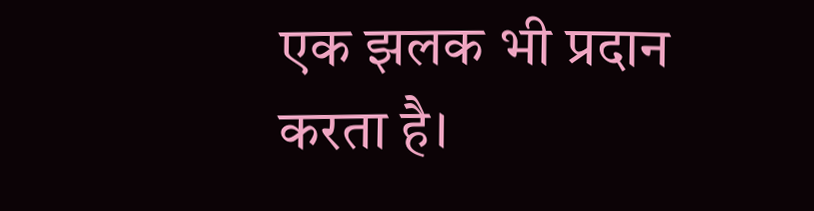एक झलक भी प्रदान करता है।